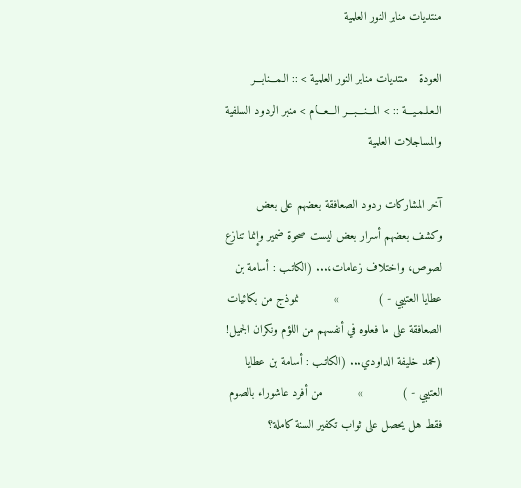منتديات منابر النور العلمية

العودة   منتديات منابر النور العلمية > :: الـمـــنابـــر الـعـلـمـيـــة :: > المـــنـــبـــر الـــعـــام > منبر الردود السلفية والمساجلات العلمية

آخر المشاركات ردود الصعافقة بعضهم على بعض وكشف بعضهم أسرار بعض ليست صحوة ضمير وإنما تنازع لصوص، واختلاف زعامات،... (الكاتـب : أسامة بن عطايا العتيبي - )           »          نموذج من بكائيات الصعافقة على ما فعلوه في أنفسهم من اللؤم ونكران الجميل! (محمد خليفة الداودي... (الكاتـب : أسامة بن عطايا العتيبي - )           »          من أفرد عاشوراء بالصوم فقط هل يحصل على ثواب تكفير السنة كاملة؟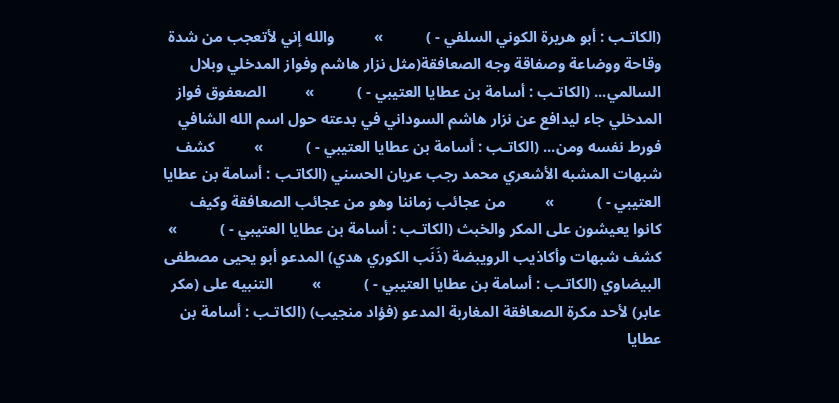(الكاتـب : أبو هريرة الكوني السلفي - )           »          والله إني لأتعجب من شدة وقاحة ووضاعة وصفاقة وجه الصعافقة(مثل نزار هاشم وفواز المدخلي وبلال السالمي... (الكاتـب : أسامة بن عطايا العتيبي - )           »          الصعفوق فواز المدخلي جاء ليدافع عن نزار هاشم السوداني في بدعته حول اسم الله الشافي فورط نفسه ومن... (الكاتـب : أسامة بن عطايا العتيبي - )           »          كشف شبهات المشبه الأشعري محمد رجب عريان الحسني (الكاتـب : أسامة بن عطايا العتيبي - )           »          من عجائب زماننا وهو من عجائب الصعافقة وكيف كانوا يعيشون على المكر والخبث (الكاتـب : أسامة بن عطايا العتيبي - )           »          كشف شبهات وأكاذيب الرويبضة (ذَنَب الكوري هدي) المدعو أبو يحيى مصطفى البيضاوي (الكاتـب : أسامة بن عطايا العتيبي - )           »          التنبيه على (مكر عابر) لأحد مكرة الصعافقة المغاربة المدعو (فؤاد منجيب) (الكاتـب : أسامة بن عطايا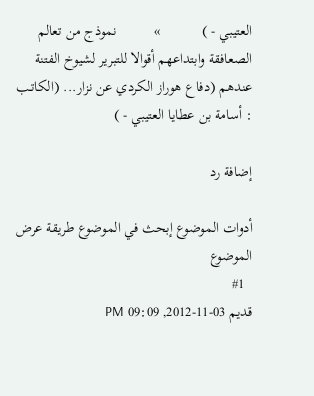العتيبي - )           »          نموذج من تعالم الصعافقة وابتداعهم أقوالا للتبرير لشيوخ الفتنة عندهم (دفاع هوراز الكردي عن نزار... (الكاتـب : أسامة بن عطايا العتيبي - )

إضافة رد

أدوات الموضوع إبحث في الموضوع طريقة عرض الموضوع
  #1
قديم 03-11-2012, 09:09 PM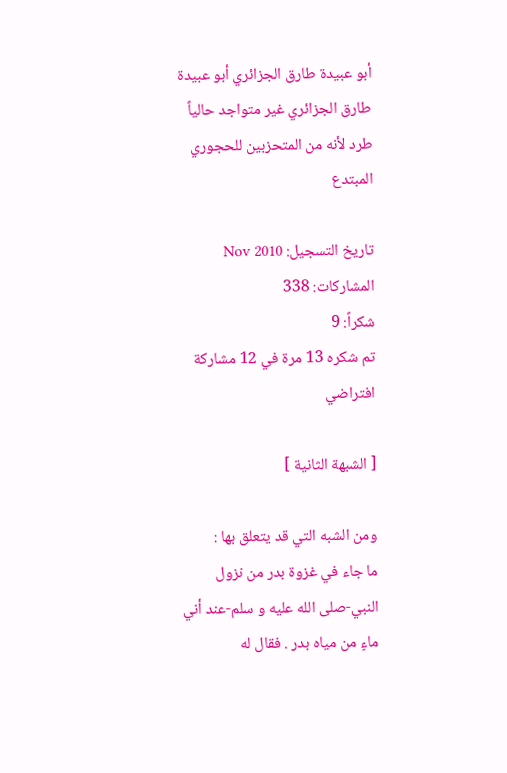أبو عبيدة طارق الجزائري أبو عبيدة طارق الجزائري غير متواجد حالياً
طرد لأنه من المتحزبين للحجوري المبتدع

تاريخ التسجيل: Nov 2010
المشاركات: 338
شكراً: 9
تم شكره 13 مرة في 12 مشاركة
افتراضي

[ الشبهة الثانية ]

ومن الشبه التي قد يتعلق بها :
ما جاء في غزوة بدر من نزول النبي-صلى الله عليه و سلم-عند أني ماءٍ من مياه بدر . فقال له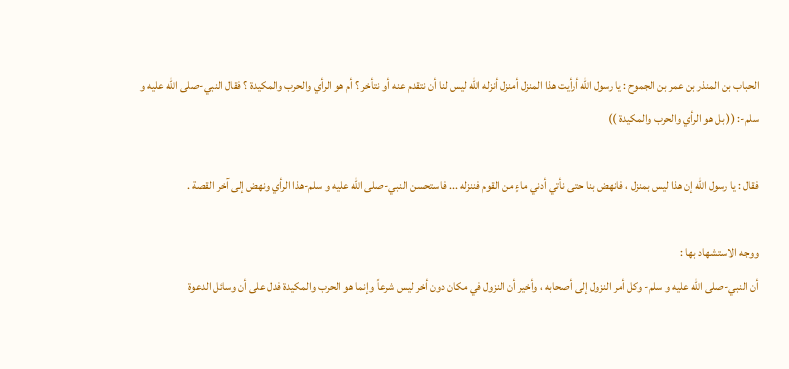الحباب بن المنذر بن عمر بن الجموح : يا رسول الله أرأيت هذا المنزل أمنزل أنزله الله ليس لنا أن نتقدم عنه أو نتأخر ؟ أم هو الرأي والحرب والمكيدة ؟ فقال النبي-صلى الله عليه و سلم-: (( بل هو الرأي والحرب والمكيدة ))

فقال : يا رسول الله إن هذا ليس بمنزل ، فانهض بنا حتى نأتي أدني ماءٍ من القوم فننزله ... فاستحسن النبي-صلى الله عليه و سلم-هذا الرأي ونهض إلى آخر القصة .

ووجه الاستشهاد بها :
أن النبي-صلى الله عليه و سلم- وكل أمر النزول إلى أصحابه ، وأخير أن النزول في مكان دون أخر ليس شرعاً وإنما هو الحرب والمكيدة فدل على أن وسائل الدعوة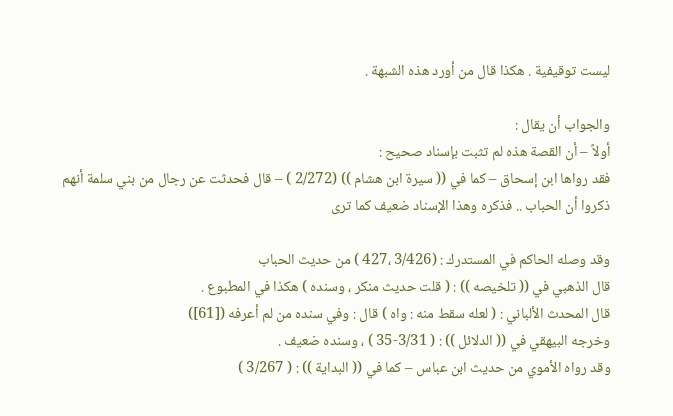ليست توقيفية . هكذا قال من أورد هذه الشبهة .

والجواب أن يقال :
أولاً – أن القصة هذه لم تثبت بإسناد صحيح :
فقد رواها ابن إسحاق – كما في (( سيرة ابن هشام )) (2/272 ) – قال فحدثت عن رجال من بني سلمة أنهم ذكروا أن الحباب .. فذكره وهذا الإسناد ضعيف كما ترى

وقد وصله الحاكم في المستدرك : (3/426 ،427 ) من حديث الحباب
قال الذهبي في (( تلخيصه )) : ( قلت حديث منكر ، وسنده ) هكذا في المطبوع .
قال المحدث الألباني : ( لعله سقط منه : واه ) قال : وفي سنده من لم أعرفه ([61])
وخرجه البيهقي في (( الدلائل )) : ( 3/31-35 ) ، وسنده ضعيف .
وقد رواه الأموي من حديث ابن عباس – كما في (( البداية )) : ( 3/267 )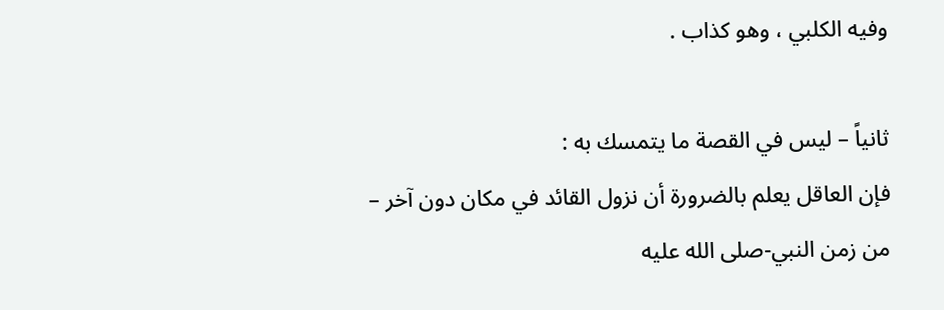وفيه الكلبي ، وهو كذاب .

ثانياً – ليس في القصة ما يتمسك به :
فإن العاقل يعلم بالضرورة أن نزول القائد في مكان دون آخر – من زمن النبي-صلى الله عليه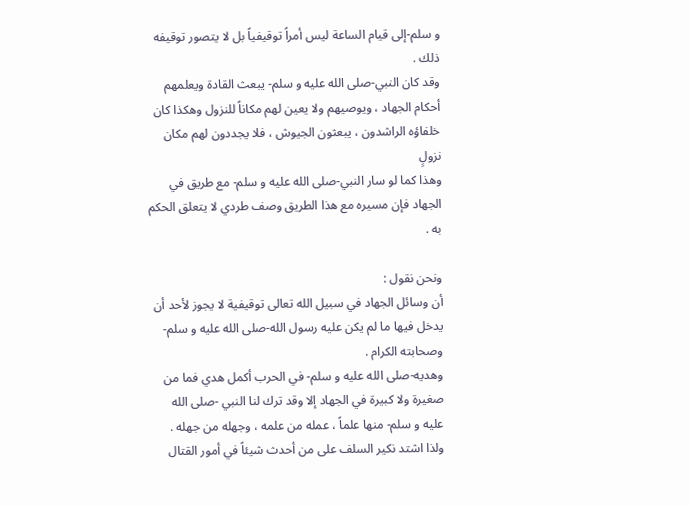و سلم-إلى قيام الساعة ليس أمراً توقيفياً بل لا يتصور توقيفه ذلك .
وقد كان النبي-صلى الله عليه و سلم- يبعث القادة ويعلمهم أحكام الجهاد ، ويوصيهم ولا يعين لهم مكاناً للنزول وهكذا كان خلفاؤه الراشدون ، يبعثون الجيوش ، فلا يجددون لهم مكان نزولٍ
وهذا كما لو سار النبي-صلى الله عليه و سلم- مع طريق في الجهاد فإن مسيره مع هذا الطريق وصف طردي لا يتعلق الحكم به .

ونحن نقول :
أن وسائل الجهاد في سبيل الله تعالى توقيفية لا يجوز لأحد أن يدخل فيها ما لم يكن عليه رسول الله-صلى الله عليه و سلم- وصحابته الكرام .
وهديه-صلى الله عليه و سلم- في الحرب أكمل هدي فما من صغيرة ولا كبيرة في الجهاد إلا وقد ترك لنا النبي -صلى الله عليه و سلم- منها علماً ، عمله من علمه ، وجهله من جهله .
ولذا اشتد نكير السلف على من أحدث شيئاً في أمور القتال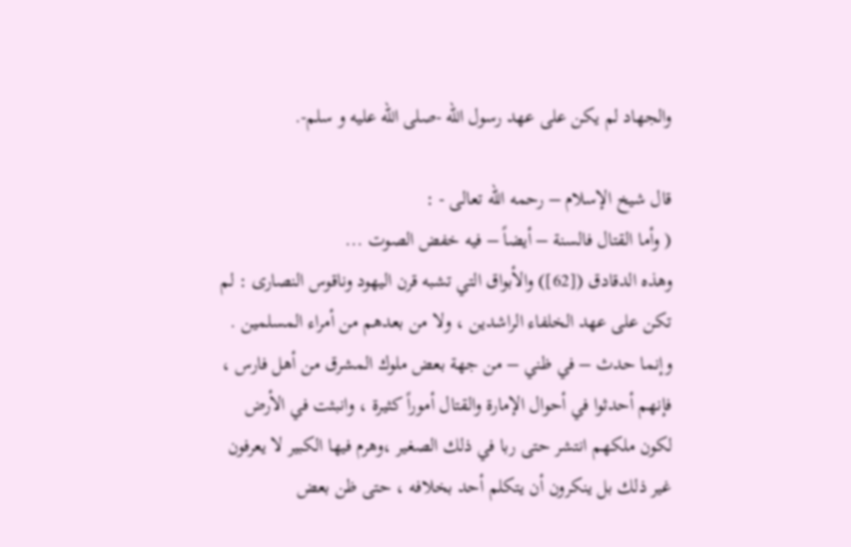والجهاد لم يكن على عهد رسول الله -صلى الله عليه و سلم-.

قال شيخ الإسلام – رحمه الله تعالى - :
( وأما القتال فالسنة – أيضاً – فيه خفض الصوت ...
وهذه الدقادق ([62]) والأبواق التي تشبه قرن اليهود وناقوس النصارى : لم تكن على عهد الخلفاء الراشدين ، ولا من بعدهم من أمراء المسلمين .
وإنما حدث – في ظني – من جهة بعض ملوك المشرق من أهل فارس ، فإنهم أحدثوا في أحوال الإمارة والقتال أموراً كثيرة ، وانبثت في الأرض لكون ملكهم انتشر حتى ربا في ذلك الصغير ،وهرم فيها الكبير لا يعرفون غير ذلك بل ينكرون أن يتكلم أحد بخلافه ، حتى ظن بعض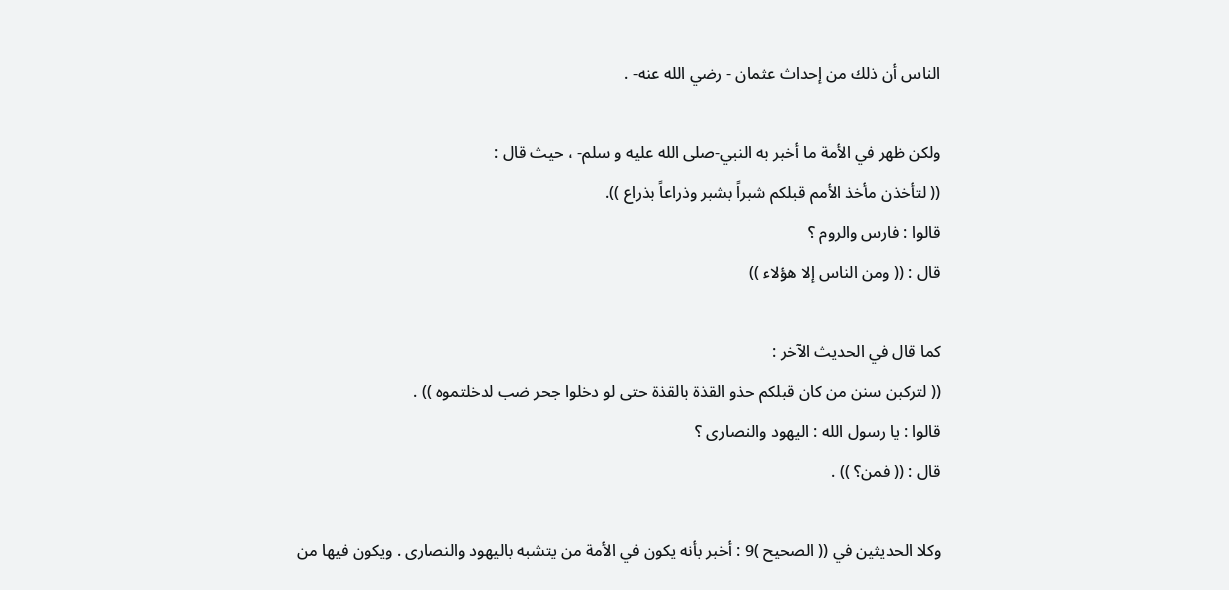الناس أن ذلك من إحداث عثمان - رضي الله عنه- .

ولكن ظهر في الأمة ما أخبر به النبي-صلى الله عليه و سلم- ، حيث قال :
(( لتأخذن مأخذ الأمم قبلكم شبراً بشبر وذراعاً بذراع )).
قالوا : فارس والروم ؟
قال : (( ومن الناس إلا هؤلاء ))

كما قال في الحديث الآخر :
(( لتركبن سنن من كان قبلكم حذو القذة بالقذة حتى لو دخلوا جحر ضب لدخلتموه )) .
قالوا : يا رسول الله : اليهود والنصارى ؟
قال : (( فمن؟ )) .

وكلا الحديثين في (( الصحيح )9 : أخبر بأنه يكون في الأمة من يتشبه باليهود والنصارى . ويكون فيها من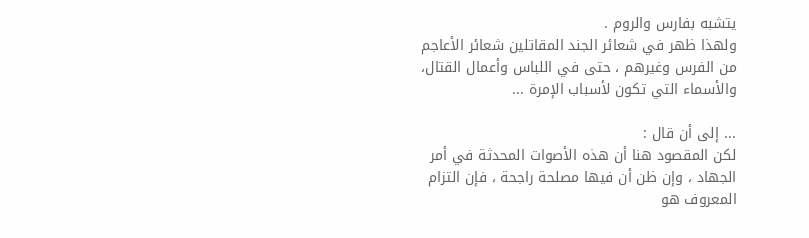يتشبه بفارس والروم .
ولهذا ظهر في شعائر الجند المقاتلين شعائر الأعاجم من الفرس وغيرهم ، حتى في اللباس وأعمال القتال، والأسماء التي تكون لأسباب الإمرة ...

... إلى أن قال :
لكن المقصود هنا أن هذه الأصوات المحدثة في أمر الجهاد ، وإن ظن أن فيها مصلحة راجحة ، فإن التزام المعروف هو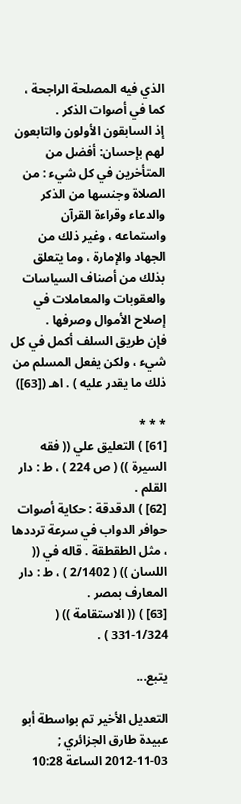الذي فيه المصلحة الراجحة ، كما في أصوات الذكر .
إذ السابقون الأولون والتابعون لهم بإحسان: أفضل من المتأخرين في كل شيء : من الصلاة وجنسها من الذكر والدعاء وقراءة القرآن واستماعه ، وغير ذلك من الجهاد والإمارة ، وما يتعلق بذلك من أصناف السياسات والعقوبات والمعاملات في إصلاح الأموال وصرفها .
فإن طريق السلف أكمل في كل شيء ، ولكن يفعل المسلم من ذلك ما يقدر عليه ) . اهـ ([63])

* * *
[61] ) التعليق علي (( فقه السيرة )) ( ص 224 ) ، ط : دار القلم .
[62] ) الدقدقة : حكاية أصوات حوافر الدواب في سرعة ترددها ، مثل الطقطقة . قاله في (( اللسان )) ( 2/1402 ) ، ط : دار المعارف بمصر .
[63] ) (( الاستقامة )) ( 1/324-331 ) .

يتبع...

التعديل الأخير تم بواسطة أبو عبيدة طارق الجزائري ; 03-11-2012 الساعة 10:28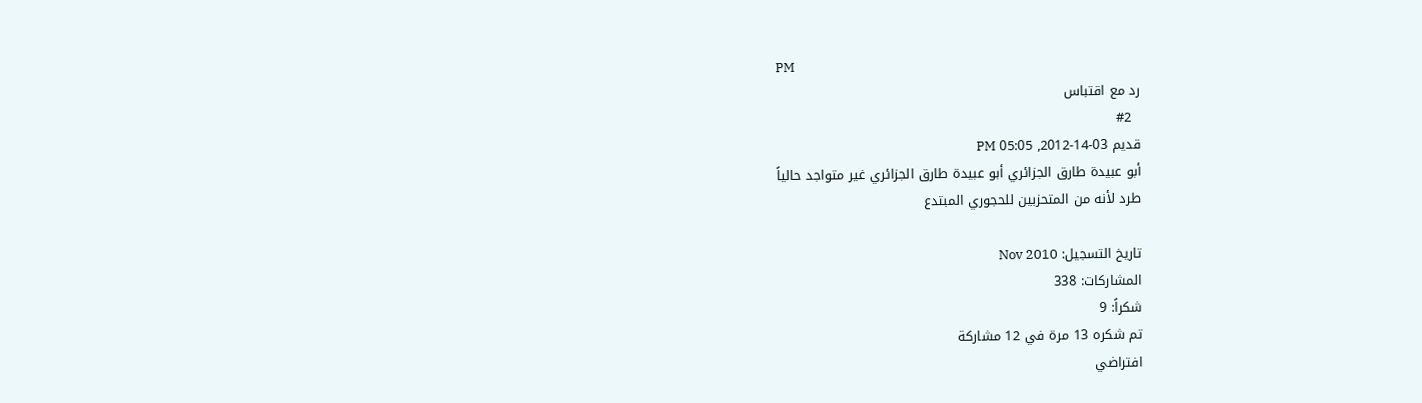PM
رد مع اقتباس
  #2
قديم 03-14-2012, 05:05 PM
أبو عبيدة طارق الجزائري أبو عبيدة طارق الجزائري غير متواجد حالياً
طرد لأنه من المتحزبين للحجوري المبتدع

تاريخ التسجيل: Nov 2010
المشاركات: 338
شكراً: 9
تم شكره 13 مرة في 12 مشاركة
افتراضي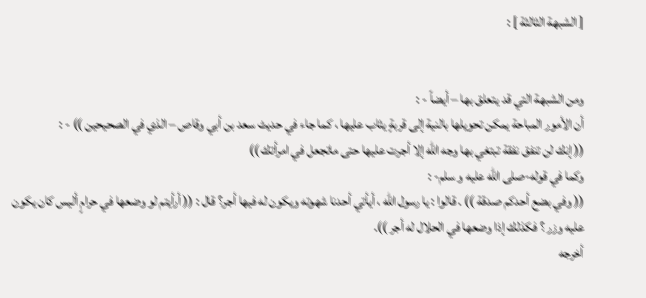[ الشبهة الثالثة ] :


ومن الشبهة التي قد يتعلق بها – أيضاً - :
أن الأمور المباحة يمكن تحويلها بالنية إلى قربةٍ يثاب عليها ، كما جاء في حديث سعد بن أبي وقاص – الذي في الصحيحين )) - :
(( إنك لن تنفق نفقة تبتغي بها وجه الله إلا أجرت عليها حتى ماتجعل في امرأتك ))
وكما في قوله-صلى الله عليه و سلم- :
(( وفي بضع أحدكم صدقة )) . قالوا : يا رسول الله ، أيأتي أحدنا شهوته ويكون له فيها أجر؟ قال : (( أرأيتم لو وضعها في حرامٍ أليس كان يكون عليه وزر ؟ فكذلك إذا وضعها في الحلال له أجر )).
أخرجه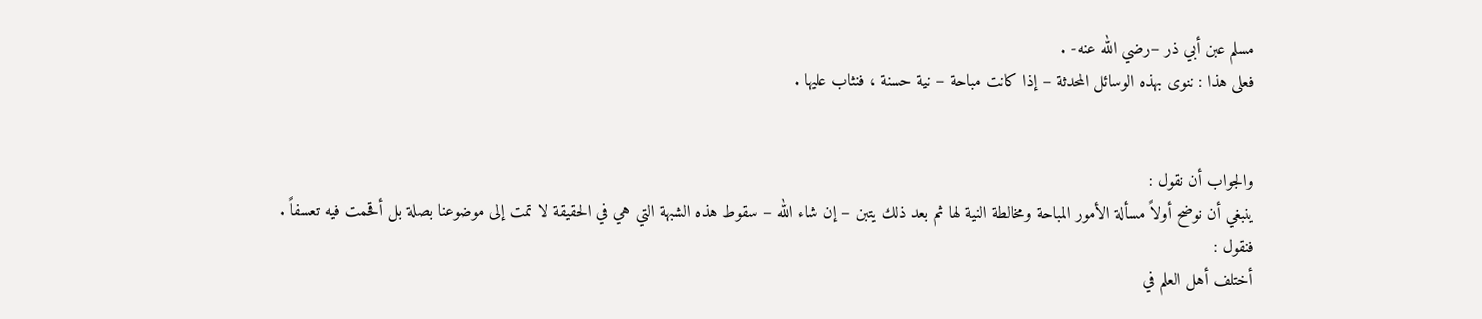مسلم عبن أبي ذر –رضي الله عنه- .
فعلى هذا : ننوى بهذه الوسائل المحدثة – إذا كانت مباحة – نية حسنة ، فنثاب عليها .


والجواب أن نقول :
ينبغي أن نوضح أولاً مسألة الأمور المباحة ومخالطة النية لها ثم بعد ذلك يتبن – إن شاء الله – سقوط هذه الشبهة التي هي في الحقيقة لا تمت إلى موضوعنا بصلة بل أقحمت فيه تعسفاً .
فنقول :
أختلف أهل العلم في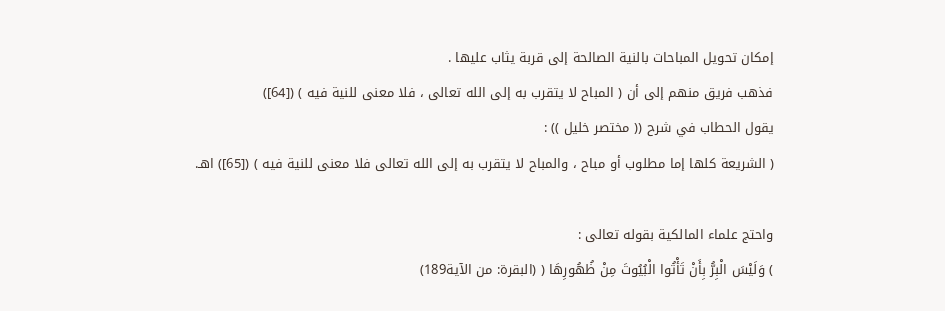إمكان تحويل المباحات بالنية الصالحة إلى قربة يثاب عليها .
فذهب فريق منهم إلى أن ( المباح لا يتقرب به إلى الله تعالى ، فلا معنى للنية فيه ) ([64])
يقول الحطاب في شرح (( مختصر خليل )) :
( الشريعة كلها إما مطلوب أو مباح ، والمباح لا يتقرب به إلى الله تعالى فلا معنى للنية فيه ) ([65]) اهـ.

واحتج علماء المالكية بقوله تعالى :
) وَلَيْسَ الْبِرُّ بِأَنْ تَأْتُوا الْبُيُوتَ مِنْ ظُهُورِهَا ( (البقرة: من الآية189)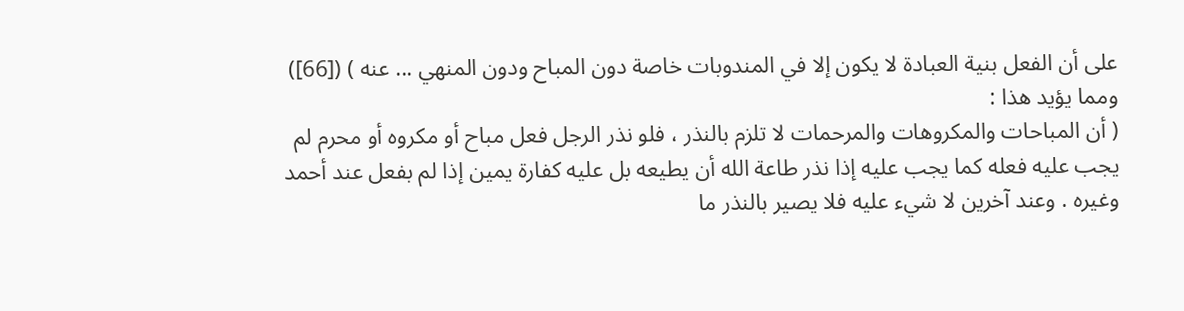على أن الفعل بنية العبادة لا يكون إلا في المندوبات خاصة دون المباح ودون المنهي ... عنه ) ([66])
ومما يؤيد هذا :
( أن المباحات والمكروهات والمرحمات لا تلزم بالنذر ، فلو نذر الرجل فعل مباح أو مكروه أو محرم لم يجب عليه فعله كما يجب عليه إذا نذر طاعة الله أن يطيعه بل عليه كفارة يمين إذا لم بفعل عند أحمد وغيره . وعند آخرين لا شيء عليه فلا يصير بالنذر ما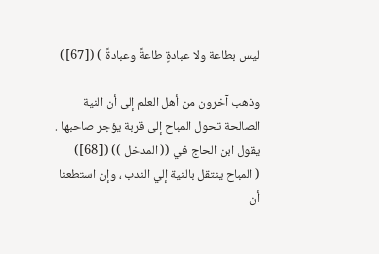ليس بطاعة ولا عبادةٍ طاعةً وعبادةً ) ([67])

وذهب آخرون من أهل العلم إلى أن النية الصالحة تحول المباح إلى قربة يؤجر صاحبها .
يقول ابن الحاج في (( المدخل )) ([68])
( المباح ينتقل بالنية إلي الندب ، وإن استطعنا أن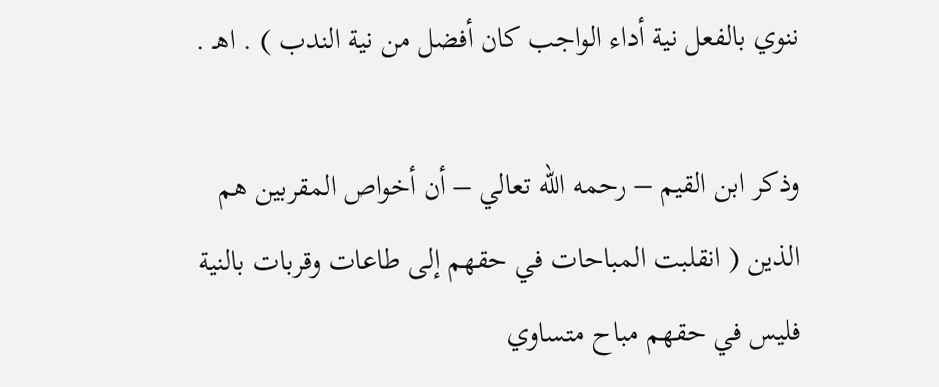ننوي بالفعل نية أداء الواجب كان أفضل من نية الندب ) . اهـ .

وذكر ابن القيم – رحمه الله تعالي – أن أخواص المقربين هم الذين ( انقلبت المباحات في حقهم إلى طاعات وقربات بالنية فليس في حقهم مباح متساوي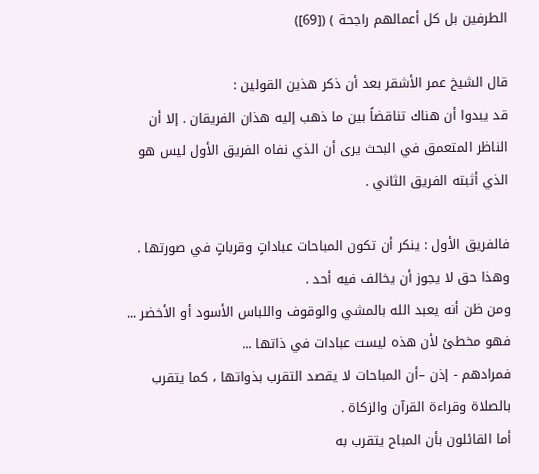الطرفين بل كل أعمالهم راجحة ) ([69])

قال الشيخ عمر الأشقر بعد أن ذكر هذين القولين :
قد يبدوا أن هناك تناقضاً بين ما ذهب إليه هذان الفريقان . إلا أن الناظر المتعمق في البحث يرى أن الذي نفاه الفريق الأول ليس هو الذي أثبته الفريق الثاني .

فالفريق الأول : ينكر أن تكون المباحات عباداتٍ وقرباتٍ في صورتها .
وهذا حق لا يجوز أن يخالف فيه أحد .
ومن ظن أنه يعبد الله بالمشي والوقوف واللباس الأسود أو الأخضر ... فهو مخطئ لأن هذه ليست عبادات في ذاتها ...
فمرادهم - إذن –أن المباحات لا يقصد التقرب بذواتها ، كما يتقرب بالصلاة وقراءة القرآن والزكاة .
أما القائلون بأن المباح يتقرب به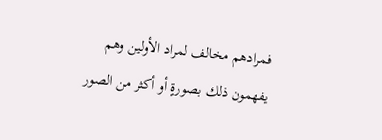فمرادهم مخالف لمراد الأولين وهم يفهمون ذلك بصورةٍ أو أكثر من الصور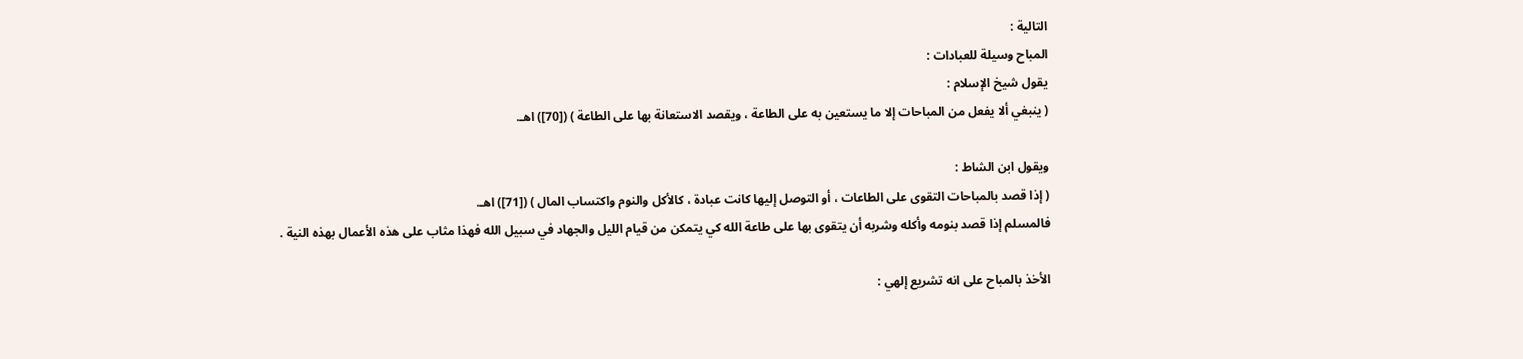التالية :
المباح وسيلة للعبادات :
يقول شيخ الإسلام :
( ينبغي ألا يفعل من المباحات إلا ما يستعين به على الطاعة ، ويقصد الاستعانة بها على الطاعة ) ([70]) اهـ.

ويقول ابن الشاط :
( إذا قصد بالمباحات التقوى على الطاعات ، أو التوصل إليها كانت عبادة ، كالأكل والنوم واكتساب المال ) ([71]) اهـ.
فالمسلم إذا قصد بنومه وأكله وشربه أن يتقوى بها على طاعة الله كي يتمكن من قيام الليل والجهاد في سبيل الله فهذا مثاب على هذه الأعمال بهذه النية .

الأخذ بالمباح على انه تشريع إلهي :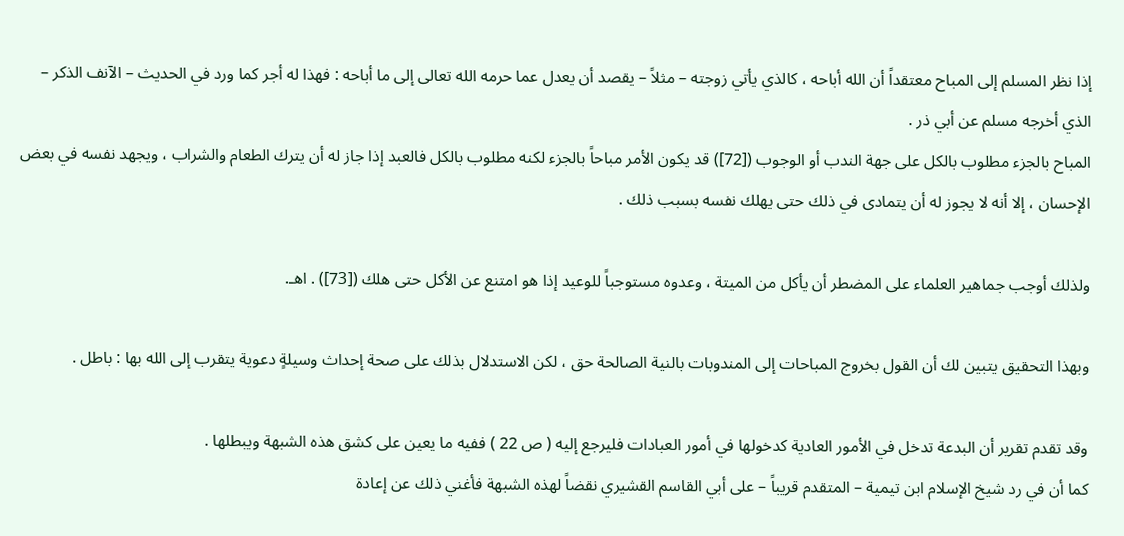إذا نظر المسلم إلى المباح معتقداً أن الله أباحه ، كالذي يأتي زوجته – مثلاً – يقصد أن يعدل عما حرمه الله تعالى إلى ما أباحه : فهذا له أجر كما ورد في الحديث – الآنف الذكر – الذي أخرجه مسلم عن أبي ذر .
المباح بالجزء مطلوب بالكل على جهة الندب أو الوجوب ([72]) قد يكون الأمر مباحاً بالجزء لكنه مطلوب بالكل فالعبد إذا جاز له أن يترك الطعام والشراب ، ويجهد نفسه في بعض الإحسان ، إلا أنه لا يجوز له أن يتمادى في ذلك حتى يهلك نفسه بسبب ذلك .

ولذلك أوجب جماهير العلماء على المضطر أن يأكل من الميتة ، وعدوه مستوجباً للوعيد إذا هو امتنع عن الأكل حتى هلك ([73]) . اهـ.

وبهذا التحقيق يتبين لك أن القول بخروج المباحات إلى المندوبات بالنية الصالحة حق ، لكن الاستدلال بذلك على صحة إحداث وسيلةٍ دعوية يتقرب إلى الله بها : باطل .

وقد تقدم تقرير أن البدعة تدخل في الأمور العادية كدخولها في أمور العبادات فليرجع إليه ( ص 22 ) ففيه ما يعين على كشق هذه الشبهة ويبطلها .
كما أن في رد شيخ الإسلام ابن تيمية – المتقدم قريباً – على أبي القاسم القشيري نقضاً لهذه الشبهة فأغني ذلك عن إعادة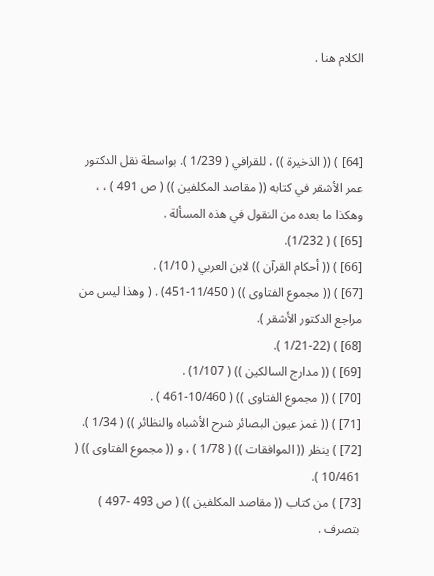الكلام هنا .



[64] ) (( الذخيرة )) ، للقرافي ( 1/239 ). بواسطة نقل الدكتور عمر الأشقر في كتابه (( مقاصد المكلفين )) ( ص 491 ) ، ، وهكذا ما بعده من النقول في هذه المسألة .
[65] ) ( 1/232).
[66] ) (( أحكام القرآن )) لابن العربي ( 1/10) .
[67] ) (( مجموع الفتاوى )) ( 11/450-451) . ( وهذا ليس من مراجع الدكتور الأشقر ).
[68] ) (1/21-22 ).
[69] ) (( مدارج السالكين )) ( 1/107) .
[70] ) (( مجموع الفتاوى )) ( 10/460-461 ) .
[71] ) (( غمز عيون البصائر شرح الأشباه والنظائر )) ( 1/34 ).
[72] ) ينظر (( الموافقات )) ( 1/78 ) ، و (( مجموع الفتاوى )) ( 10/461 ).
[73] ) من كتاب (( مقاصد المكلفين )) ( ص 493 -497 ) بتصرف .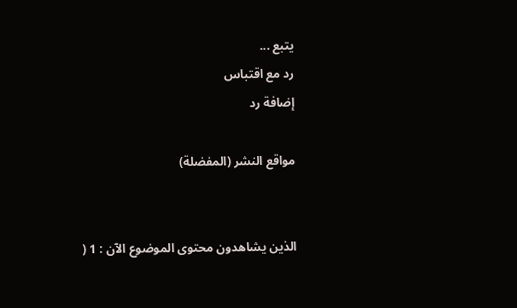يتبع ...
رد مع اقتباس
إضافة رد

مواقع النشر (المفضلة)


الذين يشاهدون محتوى الموضوع الآن : 1 (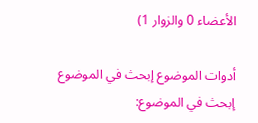الأعضاء 0 والزوار 1)

أدوات الموضوع إبحث في الموضوع
إبحث في الموضوع: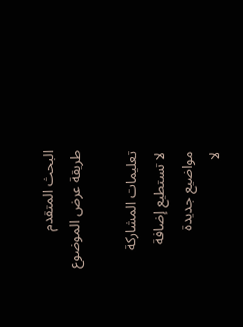البحث المتقدم
طريقة عرض الموضوع

تعليمات المشاركة
لا تستطيع إضافة مواضيع جديدة
لا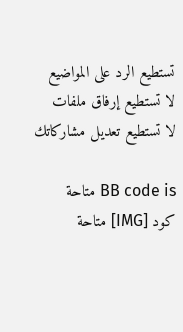تستطيع الرد على المواضيع
لا تستطيع إرفاق ملفات
لا تستطيع تعديل مشاركاتك

BB code is متاحة
كود [IMG] متاحة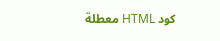كود HTML معطلة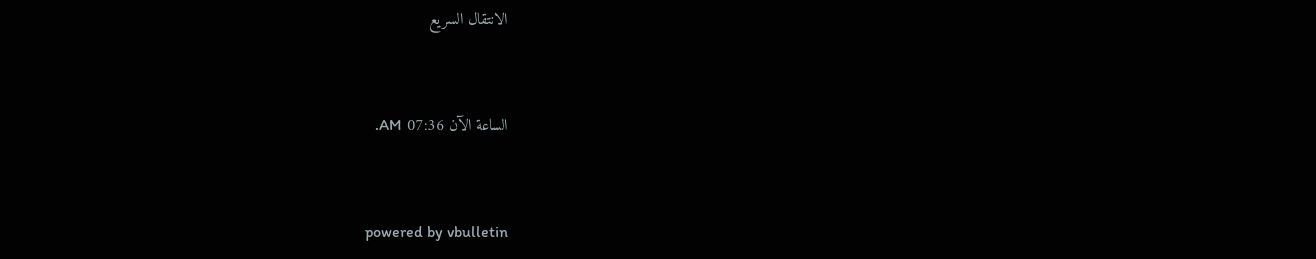الانتقال السريع


الساعة الآن 07:36 AM.


powered by vbulletin